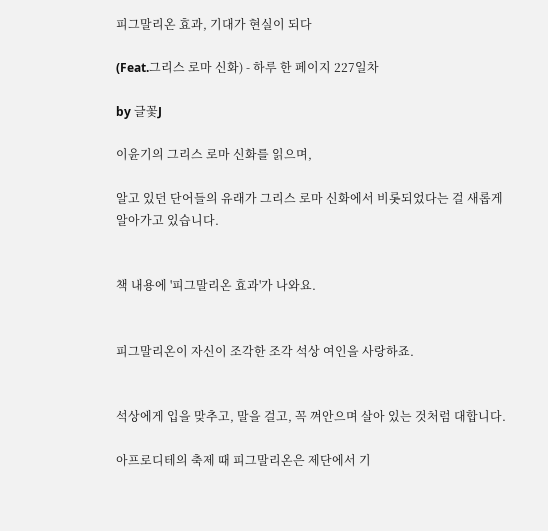피그말리온 효과, 기대가 현실이 되다

(Feat.그리스 로마 신화) - 하루 한 페이지 227일차

by 글꽃J

이윤기의 그리스 로마 신화를 읽으며,

알고 있던 단어들의 유래가 그리스 로마 신화에서 비롯되었다는 걸 새롭게 알아가고 있습니다.


책 내용에 '피그말리온 효과'가 나와요.


피그말리온이 자신이 조각한 조각 석상 여인을 사랑하죠.


석상에게 입을 맞추고, 말을 걸고, 꼭 껴안으며 살아 있는 것처럼 대합니다.

아프로디테의 축제 때 피그말리온은 제단에서 기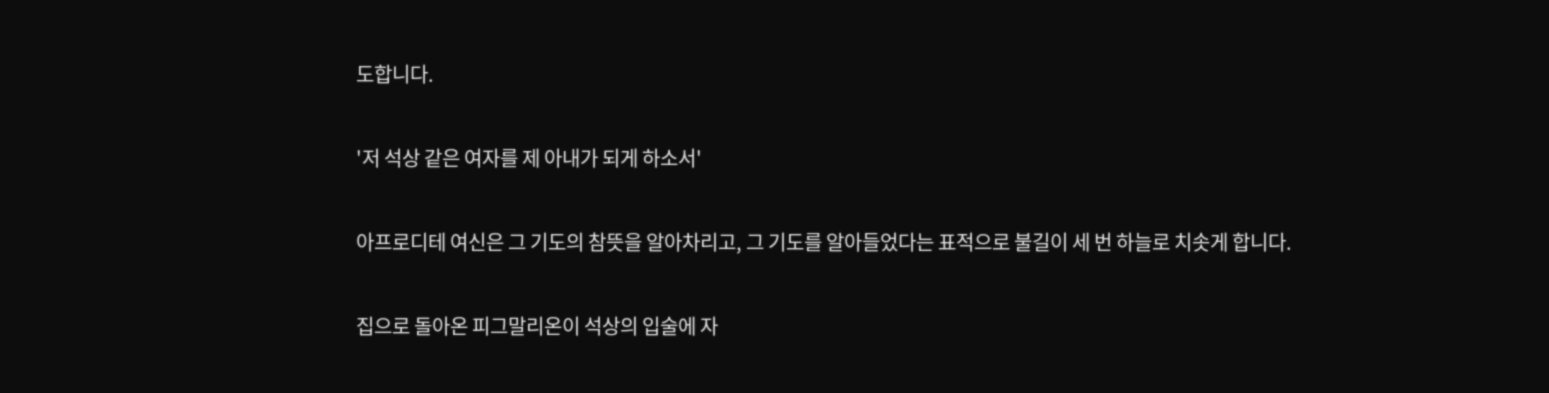도합니다.


'저 석상 같은 여자를 제 아내가 되게 하소서'


아프로디테 여신은 그 기도의 참뜻을 알아차리고, 그 기도를 알아들었다는 표적으로 불길이 세 번 하늘로 치솟게 합니다.


집으로 돌아온 피그말리온이 석상의 입술에 자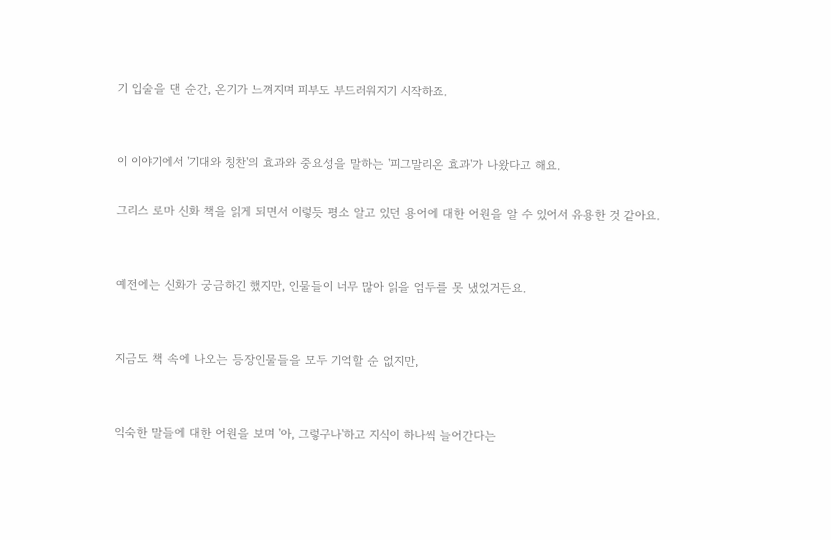기 입술을 댄 순간, 온기가 느껴지며 피부도 부드러워지기 시작하죠.


이 이야기에서 '기대와 칭찬'의 효과와 중요성을 말하는 '피그말리온 효과'가 나왔다고 해요.

그리스 로마 신화 책을 읽게 되면서 이렇듯 평소 알고 있던 용어에 대한 어원을 알 수 있어서 유용한 것 같아요.


예전에는 신화가 궁금하긴 했지만, 인물들이 너무 많아 읽을 엄두를 못 냈었거든요.


지금도 책 속에 나오는 등장인물들을 모두 기억할 순 없지만,


익숙한 말들에 대한 어원을 보며 '아, 그렇구나'하고 지식이 하나씩 늘어간다는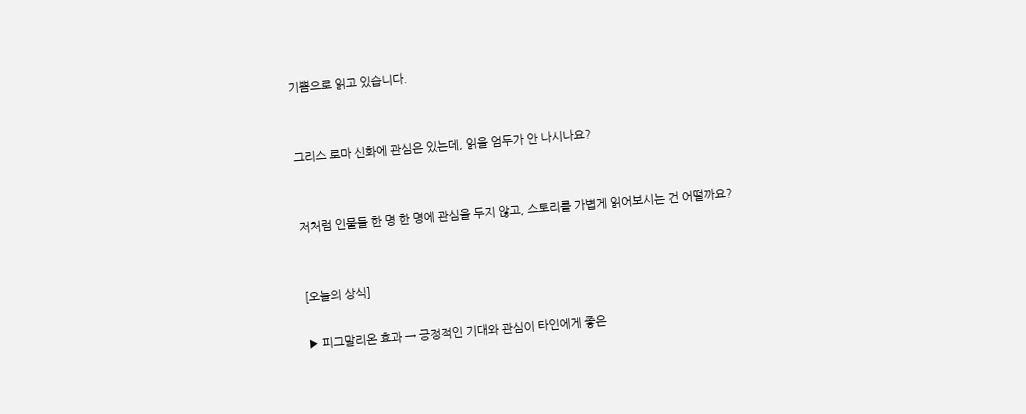기쁨으로 읽고 있습니다.


그리스 로마 신화에 관심은 있는데, 읽을 엄두가 안 나시나요?


저처럼 인물들 한 명 한 명에 관심을 두지 않고, 스토리를 가볍게 읽어보시는 건 어떨까요?


[오늘의 상식]

▶ 피그말리온 효과 → 긍정적인 기대와 관심이 타인에게 좋은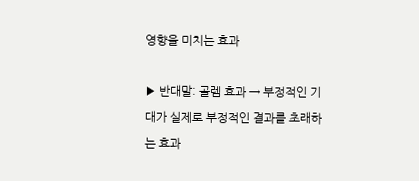영향을 미치는 효과

▶ 반대말: 골렘 효과 → 부정적인 기대가 실제로 부정적인 결과를 초래하는 효과